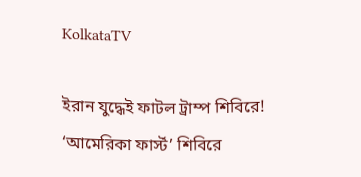KolkataTV

ইরান যুদ্ধেই ফাটল ট্রাম্প শিবিরে! ‘আমেরিকা ফার্স্ট’ শিবিরে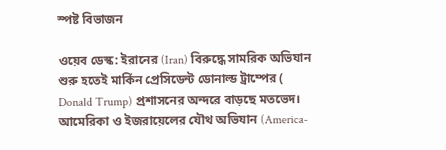স্পষ্ট বিভাজন

ওয়েব ডেস্ক: ইরানের (Iran) বিরুদ্ধে সামরিক অভিযান শুরু হতেই মার্কিন প্রেসিডেন্ট ডোনাল্ড ট্রাম্পের ( Donald Trump) প্রশাসনের অন্দরে বাড়ছে মতভেদ। আমেরিকা ও ইজরায়েলের যৌথ অভিযান (America-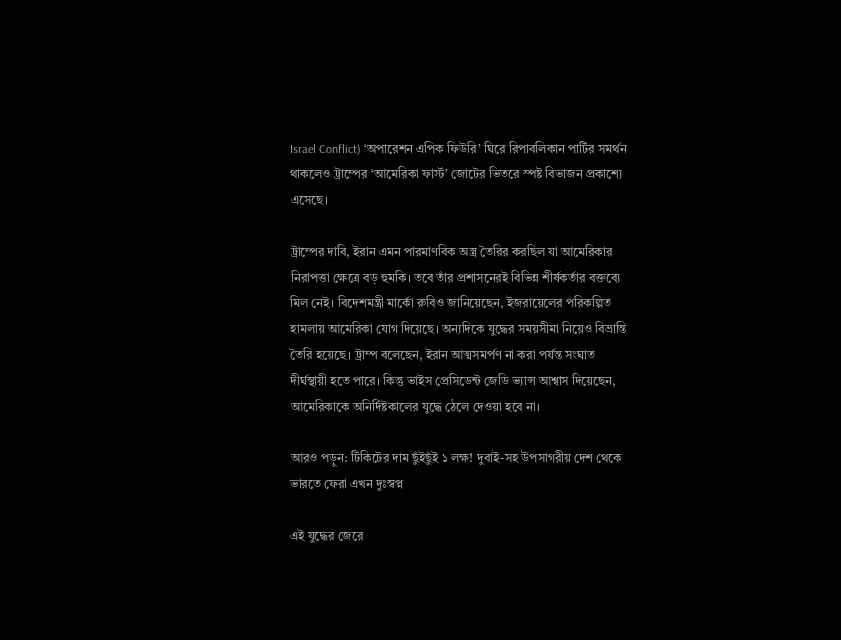Israel Conflict) ‘অপারেশন এপিক ফিউরি’ ঘিরে রিপাবলিকান পার্টির সমর্থন থাকলেও ট্রাম্পের ‘আমেরিকা ফার্স্ট’ জোটের ভিতরে স্পষ্ট বিভাজন প্রকাশ্যে এসেছে।

ট্রাম্পের দাবি, ইরান এমন পারমাণবিক অস্ত্র তৈরির করছিল যা আমেরিকার নিরাপত্তা ক্ষেত্রে বড় হুমকি। তবে তাঁর প্রশাসনেরই বিভিন্ন শীর্ষকর্তার বক্তব্যে মিল নেই। বিদেশমন্ত্রী মার্কো রুবিও জানিয়েছেন, ইজরায়েলের পরিকল্পিত হামলায় আমেরিকা যোগ দিয়েছে। অন্যদিকে যুদ্ধের সময়সীমা নিয়েও বিভ্রান্তি তৈরি হয়েছে। ট্রাম্প বলেছেন, ইরান আত্মসমর্পণ না করা পর্যন্ত সংঘাত দীর্ঘস্থায়ী হতে পারে। কিন্তু ভাইস প্রেসিডেন্ট জেডি ভ্যান্স আশ্বাস দিয়েছেন, আমেরিকাকে অনির্দিষ্টকালের যুদ্ধে ঠেলে দেওয়া হবে না।

আরও পড়ুন: টিকিটের দাম ছুঁইছুঁই ১ লক্ষ! দুবাই-সহ উপসাগরীয় দেশ থেকে ভারতে ফেরা এখন দুঃস্বপ্ন

এই যুদ্ধের জেরে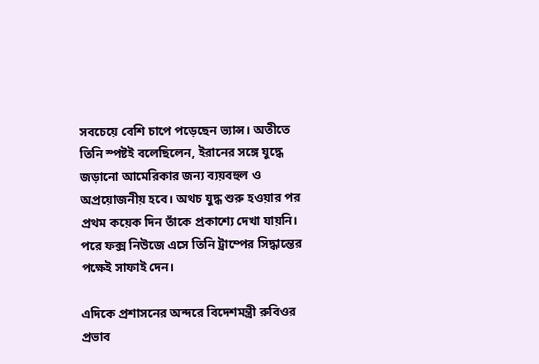সবচেয়ে বেশি চাপে পড়েছেন ভ্যান্স। অতীতে তিনি স্পষ্টই বলেছিলেন, ইরানের সঙ্গে যুদ্ধে জড়ানো আমেরিকার জন্য ব্যয়বহুল ও অপ্রয়োজনীয় হবে। অথচ যুদ্ধ শুরু হওয়ার পর প্রথম কয়েক দিন তাঁকে প্রকাশ্যে দেখা যায়নি। পরে ফক্স নিউজে এসে তিনি ট্রাম্পের সিদ্ধান্তের পক্ষেই সাফাই দেন।

এদিকে প্রশাসনের অন্দরে বিদেশমন্ত্রী রুবিওর প্রভাব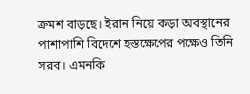ক্রমশ বাড়ছে। ইরান নিয়ে কড়া অবস্থানের পাশাপাশি বিদেশে হস্তক্ষেপের পক্ষেও তিনি সরব। এমনকি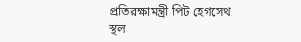প্রতিরক্ষামন্ত্রী পিট হেগসেথ স্থল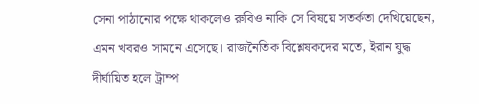সেনা পাঠানোর পক্ষে থাকলেও রুবিও নাকি সে বিষয়ে সতর্কতা দেখিয়েছেন, এমন খবরও সামনে এসেছে। রাজনৈতিক বিশ্লেষকদের মতে, ইরান যুদ্ধ দীর্ঘায়িত হলে ট্রাম্প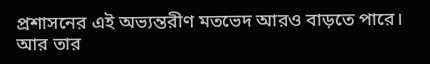প্রশাসনের এই অভ্যন্তরীণ মতভেদ আরও বাড়তে পারে। আর তার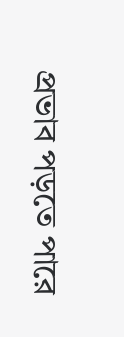প্রভাব পড়তে পারে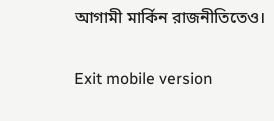আগামী মার্কিন রাজনীতিতেও।

Exit mobile version